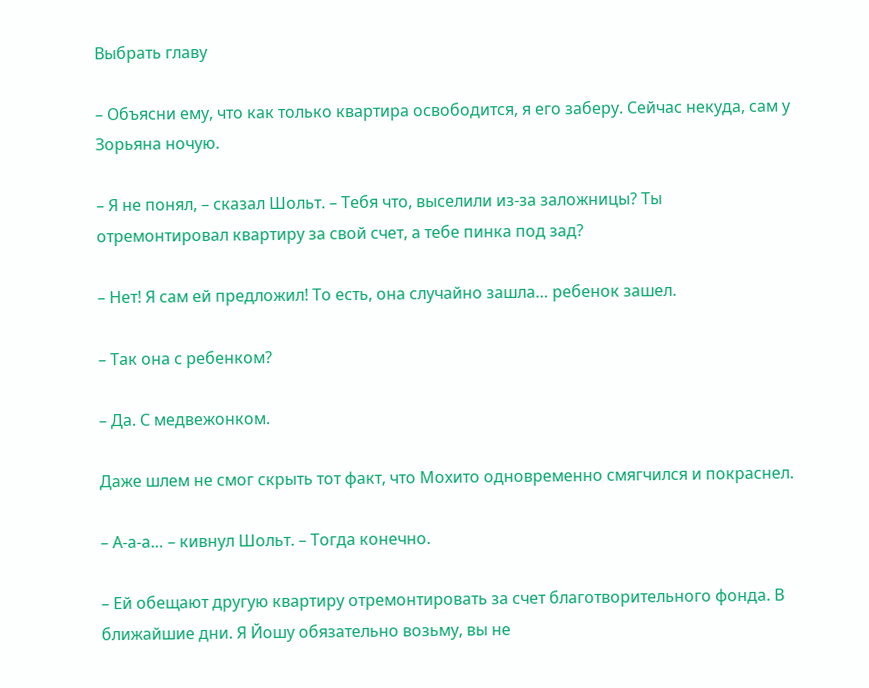Выбрать главу

– Объясни ему, что как только квартира освободится, я его заберу. Сейчас некуда, сам у Зорьяна ночую.

– Я не понял, – сказал Шольт. – Тебя что, выселили из-за заложницы? Ты отремонтировал квартиру за свой счет, а тебе пинка под зад?

– Нет! Я сам ей предложил! То есть, она случайно зашла… ребенок зашел.

– Так она с ребенком?

– Да. С медвежонком.

Даже шлем не смог скрыть тот факт, что Мохито одновременно смягчился и покраснел.

– А-а-а… – кивнул Шольт. – Тогда конечно.

– Ей обещают другую квартиру отремонтировать за счет благотворительного фонда. В ближайшие дни. Я Йошу обязательно возьму, вы не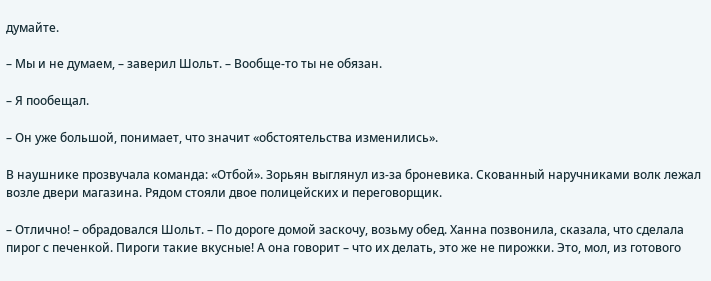думайте.

– Мы и не думаем, – заверил Шольт. – Вообще-то ты не обязан.

– Я пообещал.

– Он уже большой, понимает, что значит «обстоятельства изменились».

В наушнике прозвучала команда: «Отбой». Зорьян выглянул из-за броневика. Скованный наручниками волк лежал возле двери магазина. Рядом стояли двое полицейских и переговорщик.

– Отлично! – обрадовался Шольт. – По дороге домой заскочу, возьму обед. Ханна позвонила, сказала, что сделала пирог с печенкой. Пироги такие вкусные! А она говорит – что их делать, это же не пирожки. Это, мол, из готового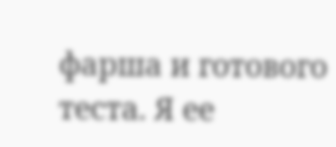фарша и готового теста. Я ее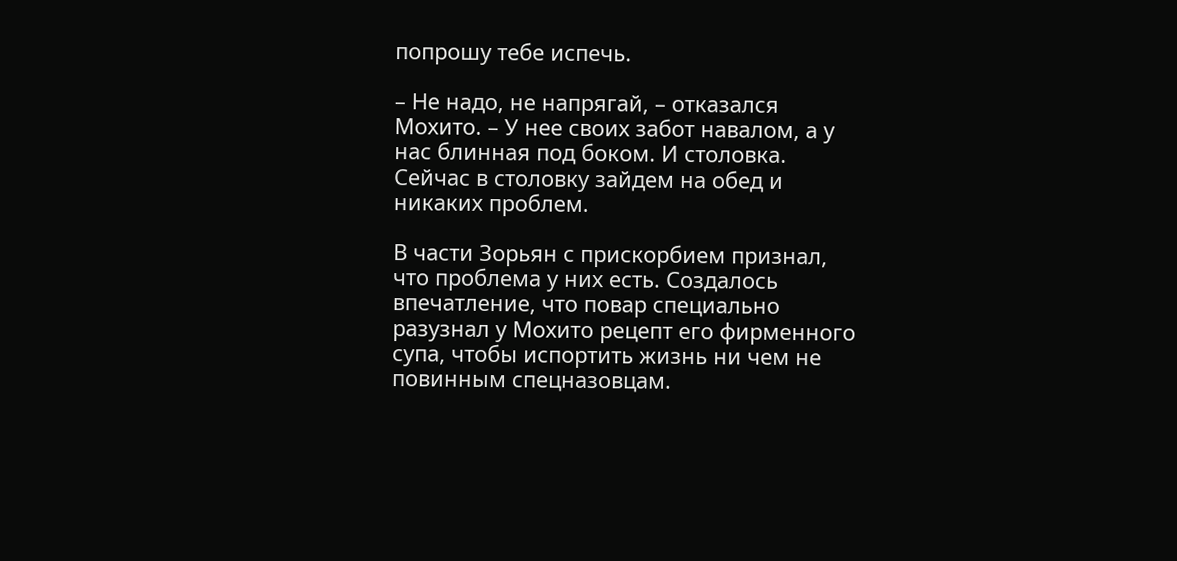попрошу тебе испечь.

– Не надо, не напрягай, – отказался Мохито. – У нее своих забот навалом, а у нас блинная под боком. И столовка. Сейчас в столовку зайдем на обед и никаких проблем.

В части Зорьян с прискорбием признал, что проблема у них есть. Создалось впечатление, что повар специально разузнал у Мохито рецепт его фирменного супа, чтобы испортить жизнь ни чем не повинным спецназовцам.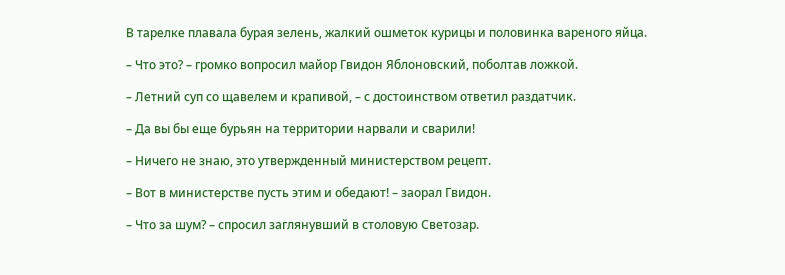В тарелке плавала бурая зелень, жалкий ошметок курицы и половинка вареного яйца.

– Что это? – громко вопросил майор Гвидон Яблоновский, поболтав ложкой.

– Летний суп со щавелем и крапивой, – с достоинством ответил раздатчик.

– Да вы бы еще бурьян на территории нарвали и сварили!

– Ничего не знаю, это утвержденный министерством рецепт.

– Вот в министерстве пусть этим и обедают! – заорал Гвидон.

– Что за шум? – спросил заглянувший в столовую Светозар.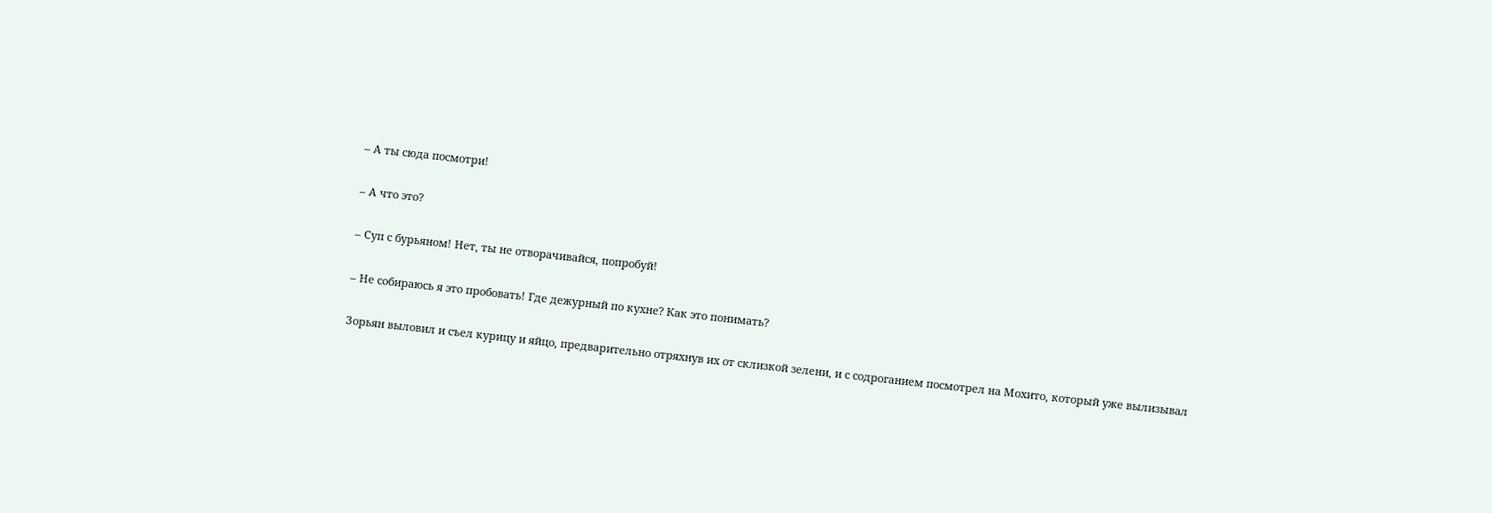– А ты сюда посмотри!

– А что это?

– Суп с бурьяном! Нет, ты не отворачивайся, попробуй!

– Не собираюсь я это пробовать! Где дежурный по кухне? Как это понимать?

Зорьян выловил и съел курицу и яйцо, предварительно отряхнув их от склизкой зелени, и с содроганием посмотрел на Мохито, который уже вылизывал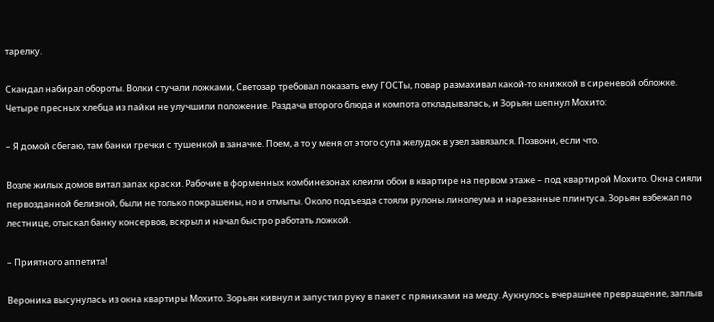тарелку.

Скандал набирал обороты. Волки стучали ложками, Светозар требовал показать ему ГОСТы, повар размахивал какой-то книжкой в сиреневой обложке. Четыре пресных хлебца из пайки не улучшили положение. Раздача второго блюда и компота откладывалась, и Зорьян шепнул Мохито:

– Я домой сбегаю, там банки гречки с тушенкой в заначке. Поем, а то у меня от этого супа желудок в узел завязался. Позвони, если что.

Возле жилых домов витал запах краски. Рабочие в форменных комбинезонах клеили обои в квартире на первом этаже – под квартирой Мохито. Окна сияли первозданной белизной, были не только покрашены, но и отмыты. Около подъезда стояли рулоны линолеума и нарезанные плинтуса. Зорьян взбежал по лестнице, отыскал банку консервов, вскрыл и начал быстро работать ложкой.

– Приятного аппетита!

Вероника высунулась из окна квартиры Мохито. Зорьян кивнул и запустил руку в пакет с пряниками на меду. Аукнулось вчерашнее превращение, заплыв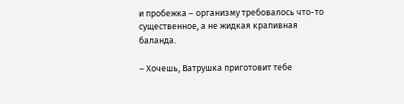и пробежка – организму требовалось что-то существенное, а не жидкая крапивная баланда.

– Хочешь, Ватрушка приготовит тебе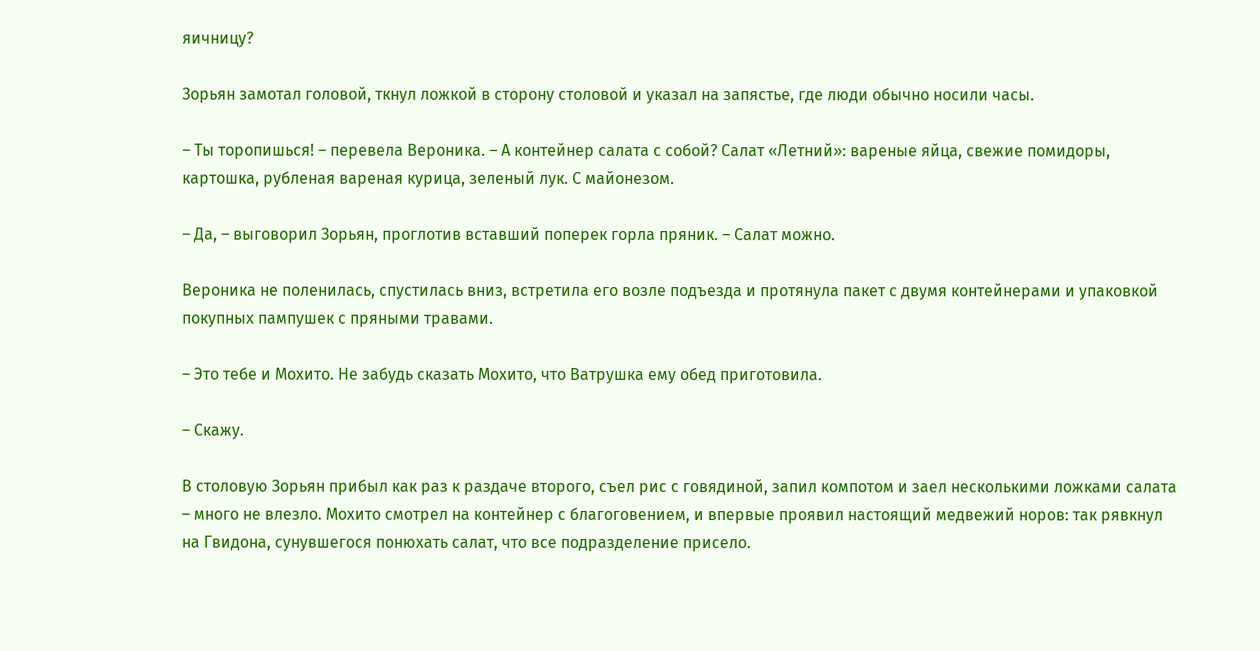яичницу?

Зорьян замотал головой, ткнул ложкой в сторону столовой и указал на запястье, где люди обычно носили часы.

– Ты торопишься! – перевела Вероника. – А контейнер салата с собой? Салат «Летний»: вареные яйца, свежие помидоры, картошка, рубленая вареная курица, зеленый лук. С майонезом.

– Да, – выговорил Зорьян, проглотив вставший поперек горла пряник. – Салат можно.

Вероника не поленилась, спустилась вниз, встретила его возле подъезда и протянула пакет с двумя контейнерами и упаковкой покупных пампушек с пряными травами.

– Это тебе и Мохито. Не забудь сказать Мохито, что Ватрушка ему обед приготовила.

– Скажу.

В столовую Зорьян прибыл как раз к раздаче второго, съел рис с говядиной, запил компотом и заел несколькими ложками салата – много не влезло. Мохито смотрел на контейнер с благоговением, и впервые проявил настоящий медвежий норов: так рявкнул на Гвидона, сунувшегося понюхать салат, что все подразделение присело.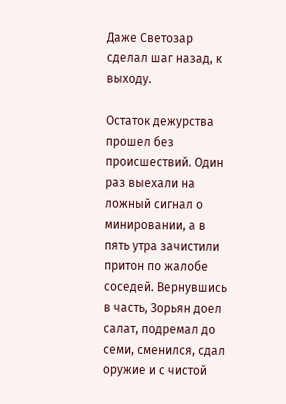Даже Светозар сделал шаг назад, к выходу.

Остаток дежурства прошел без происшествий. Один раз выехали на ложный сигнал о минировании, а в пять утра зачистили притон по жалобе соседей. Вернувшись в часть, Зорьян доел салат, подремал до семи, сменился, сдал оружие и с чистой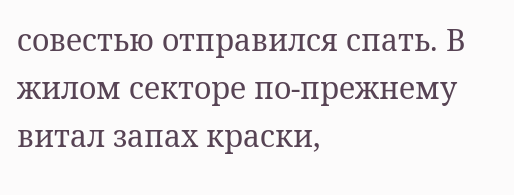совестью отправился спать. В жилом секторе по-прежнему витал запах краски,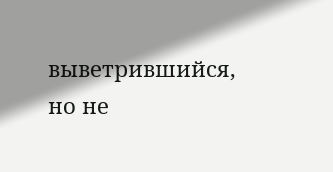выветрившийся, но не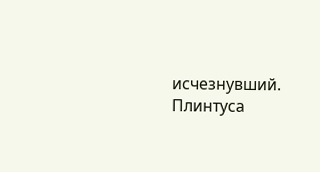исчезнувший. Плинтуса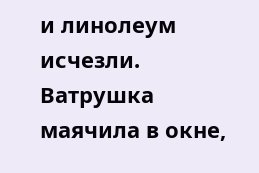и линолеум исчезли. Ватрушка маячила в окне,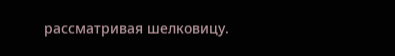рассматривая шелковицу.